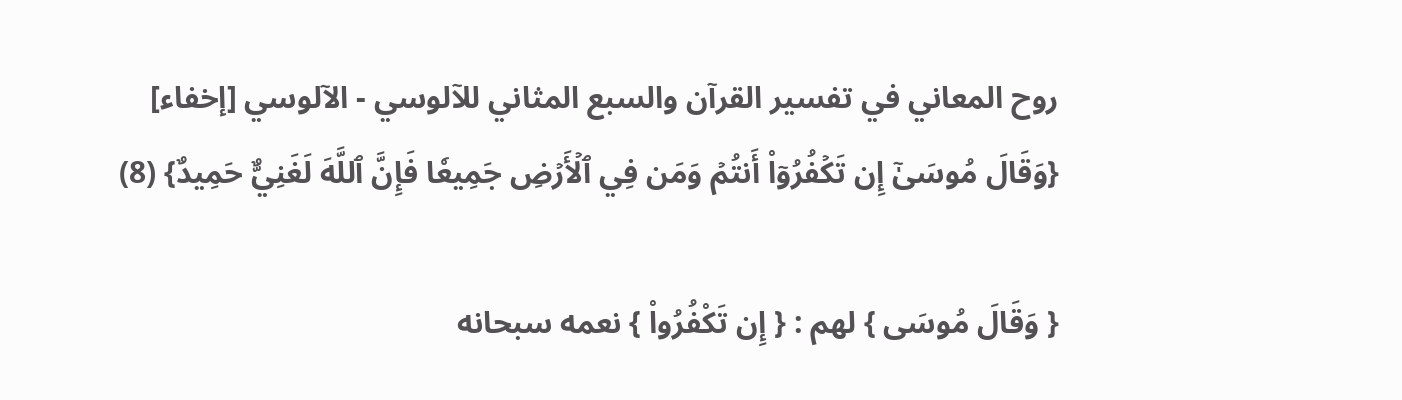روح المعاني في تفسير القرآن والسبع المثاني للآلوسي - الآلوسي [إخفاء]
{وَقَالَ مُوسَىٰٓ إِن تَكۡفُرُوٓاْ أَنتُمۡ وَمَن فِي ٱلۡأَرۡضِ جَمِيعٗا فَإِنَّ ٱللَّهَ لَغَنِيٌّ حَمِيدٌ} (8)

{ وَقَالَ مُوسَى } لهم : { إِن تَكْفُرُواْ } نعمه سبحانه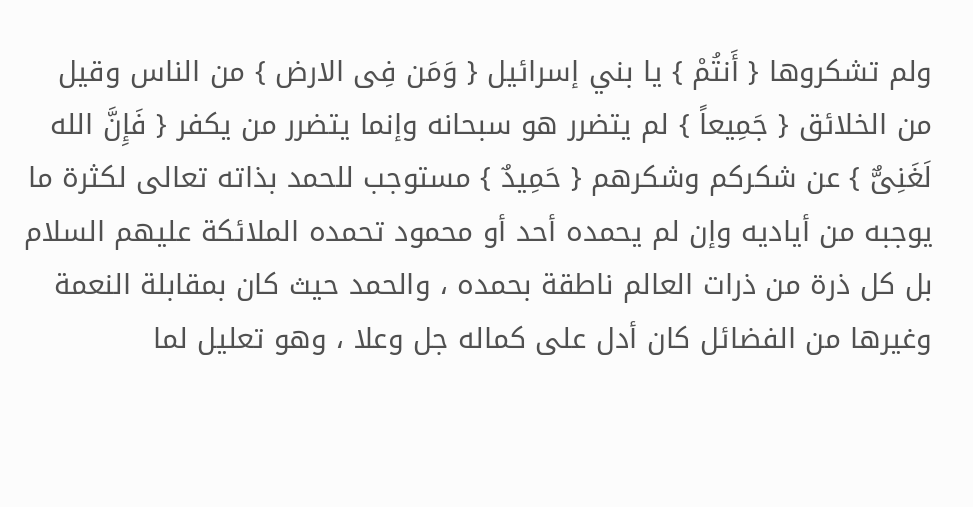ولم تشكروها { أَنتُمْ } يا بني إسرائيل { وَمَن فِى الارض } من الناس وقيل من الخلائق { جَمِيعاً } لم يتضرر هو سبحانه وإنما يتضرر من يكفر { فَإِنَّ الله لَغَنِىٌّ } عن شكركم وشكرهم { حَمِيدٌ } مستوجب للحمد بذاته تعالى لكثرة ما يوجبه من أياديه وإن لم يحمده أحد أو محمود تحمده الملائكة عليهم السلام بل كل ذرة من ذرات العالم ناطقة بحمده ، والحمد حيث كان بمقابلة النعمة وغيرها من الفضائل كان أدل على كماله جل وعلا ، وهو تعليل لما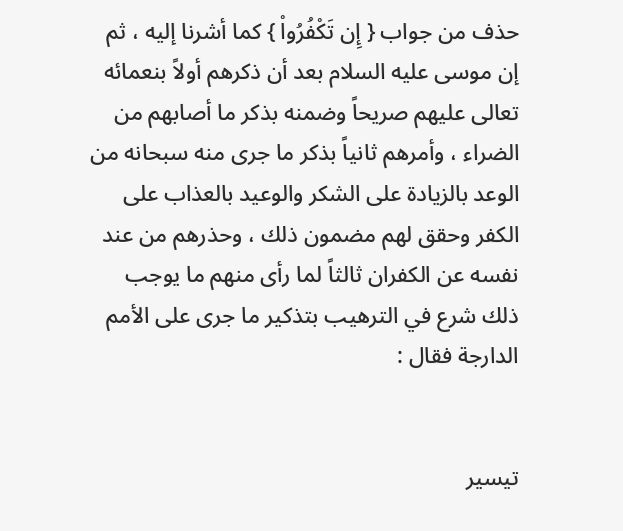حذف من جواب { إِن تَكْفُرُواْ } كما أشرنا إليه ، ثم إن موسى عليه السلام بعد أن ذكرهم أولاً بنعمائه تعالى عليهم صريحاً وضمنه بذكر ما أصابهم من الضراء ، وأمرهم ثانياً بذكر ما جرى منه سبحانه من الوعد بالزيادة على الشكر والوعيد بالعذاب على الكفر وحقق لهم مضمون ذلك ، وحذرهم من عند نفسه عن الكفران ثالثاً لما رأى منهم ما يوجب ذلك شرع في الترهيب بتذكير ما جرى على الأمم الدارجة فقال :


تيسير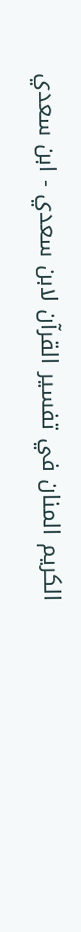الكريم المنان في تفسير القرآن لابن سعدي - ابن سعدي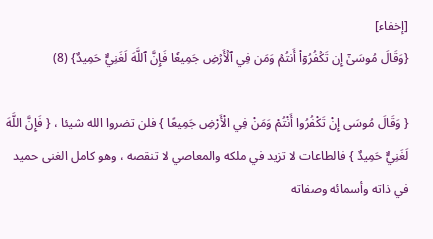[إخفاء]
{وَقَالَ مُوسَىٰٓ إِن تَكۡفُرُوٓاْ أَنتُمۡ وَمَن فِي ٱلۡأَرۡضِ جَمِيعٗا فَإِنَّ ٱللَّهَ لَغَنِيٌّ حَمِيدٌ} (8)

{ وَقَالَ مُوسَى إِنْ تَكْفُرُوا أَنْتُمْ وَمَنْ فِي الْأَرْضِ جَمِيعًا } فلن تضروا الله شيئا ، { فَإِنَّ اللَّهَ لَغَنِيٌّ حَمِيدٌ } فالطاعات لا تزيد في ملكه والمعاصي لا تنقصه ، وهو كامل الغنى حميد في ذاته وأسمائه وصفاته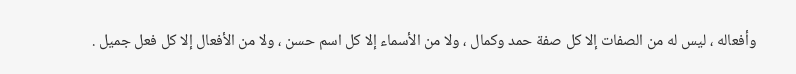وأفعاله ، ليس له من الصفات إلا كل صفة حمد وكمال ، ولا من الأسماء إلا كل اسم حسن ، ولا من الأفعال إلا كل فعل جميل .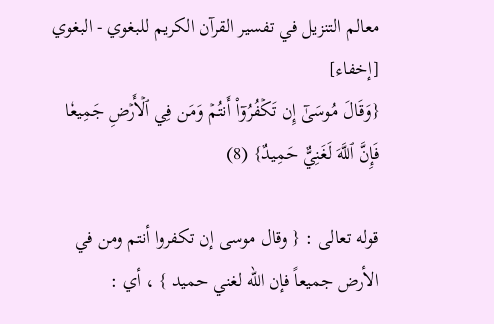معالم التنزيل في تفسير القرآن الكريم للبغوي - البغوي [إخفاء]
{وَقَالَ مُوسَىٰٓ إِن تَكۡفُرُوٓاْ أَنتُمۡ وَمَن فِي ٱلۡأَرۡضِ جَمِيعٗا فَإِنَّ ٱللَّهَ لَغَنِيٌّ حَمِيدٌ} (8)

قوله تعالى : { وقال موسى إن تكفروا أنتم ومن في الأرض جميعاً فإن الله لغني حميد } ، أي :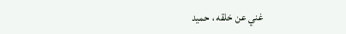غني عن خلقه ، حميد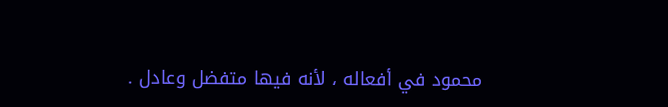محمود في أفعاله ، لأنه فيها متفضل وعادل .